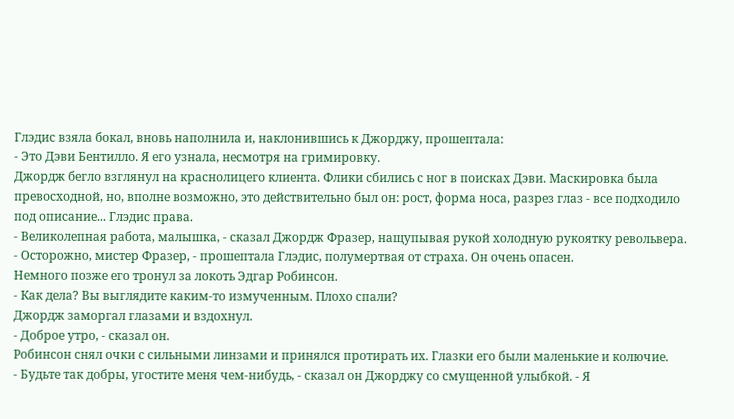Глэдис взяла бокал, вновь наполнила и, наклонившись к Джорджу, прошептала:
- Это Дэви Бентилло. Я его узнала, несмотря на гримировку.
Джордж бегло взглянул на краснолицего клиента. Флики сбились с ног в поисках Дэви. Маскировка была превосходной, но, вполне возможно, это действительно был он: рост, форма носа, разрез глаз - все подходило под описание... Глэдис права.
- Великолепная работа, малышка, - сказал Джордж Фразер, нащупывая рукой холодную рукоятку револьвера.
- Осторожно, мистер Фразер, - прошептала Глэдис, полумертвая от страха. Он очень опасен.
Немного позже его тронул за локоть Эдгар Робинсон.
- Как дела? Вы выглядите каким-то измученным. Плохо спали?
Джордж заморгал глазами и вздохнул.
- Доброе утро, - сказал он.
Робинсон снял очки с сильными линзами и принялся протирать их. Глазки его были маленькие и колючие.
- Будьте так добры, угостите меня чем-нибудь, - сказал он Джорджу со смущенной улыбкой. - Я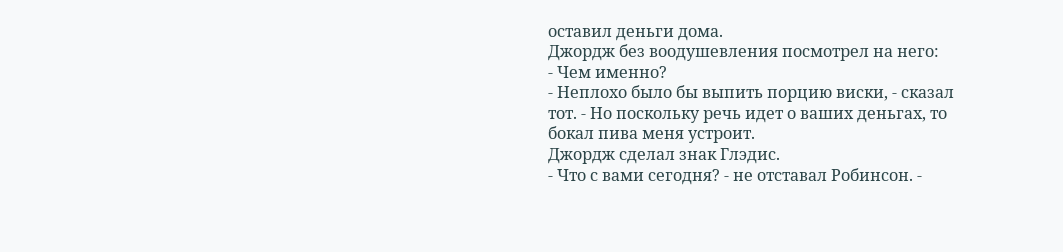оставил деньги дома.
Джордж без воодушевления посмотрел на него:
- Чем именно?
- Неплохо было бы выпить порцию виски, - сказал тот. - Но поскольку речь идет о ваших деньгах, то бокал пива меня устроит.
Джордж сделал знак Глэдис.
- Что с вами сегодня? - не отставал Робинсон. -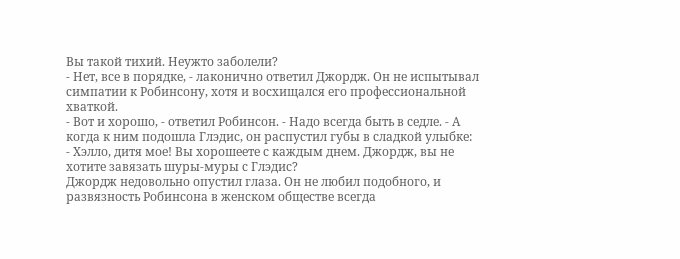Вы такой тихий. Неужто заболели?
- Нет, все в порядке, - лаконично ответил Джордж. Он не испытывал симпатии к Робинсону, хотя и восхищался его профессиональной хваткой.
- Вот и хорошо, - ответил Робинсон. - Надо всегда быть в седле. - А когда к ним подошла Глэдис, он распустил губы в сладкой улыбке:
- Хэлло, дитя мое! Вы хорошеете с каждым днем. Джордж, вы не хотите завязать шуры-муры с Глэдис?
Джордж недовольно опустил глаза. Он не любил подобного, и развязность Робинсона в женском обществе всегда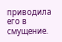приводила его в смущение.